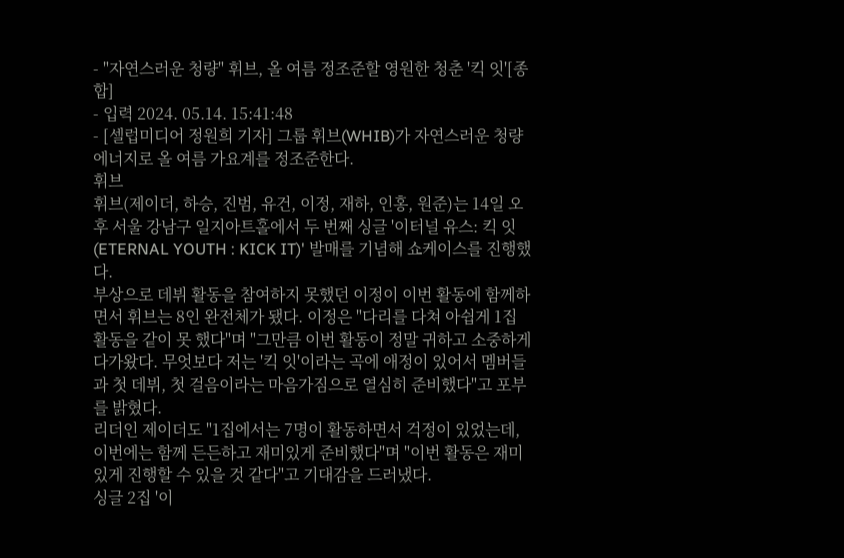- "자연스러운 청량" 휘브, 올 여름 정조준할 영원한 청춘 '킥 잇'[종합]
- 입력 2024. 05.14. 15:41:48
- [셀럽미디어 정원희 기자] 그룹 휘브(WHIB)가 자연스러운 청량 에너지로 올 여름 가요계를 정조준한다.
휘브
휘브(제이더, 하승, 진범, 유건, 이정, 재하, 인홍, 원준)는 14일 오후 서울 강남구 일지아트홀에서 두 번째 싱글 '이터널 유스: 킥 잇(ETERNAL YOUTH : KICK IT)' 발매를 기념해 쇼케이스를 진행했다.
부상으로 데뷔 활동을 참여하지 못했던 이정이 이번 활동에 함께하면서 휘브는 8인 완전체가 됐다. 이정은 "다리를 다쳐 아쉽게 1집 활동을 같이 못 했다"며 "그만큼 이번 활동이 정말 귀하고 소중하게 다가왔다. 무엇보다 저는 '킥 잇'이라는 곡에 애정이 있어서 멤버들과 첫 데뷔, 첫 걸음이라는 마음가짐으로 열심히 준비했다"고 포부를 밝혔다.
리더인 제이더도 "1집에서는 7명이 활동하면서 걱정이 있었는데, 이번에는 함께 든든하고 재미있게 준비했다"며 "이번 활동은 재미있게 진행할 수 있을 것 같다"고 기대감을 드러냈다.
싱글 2집 '이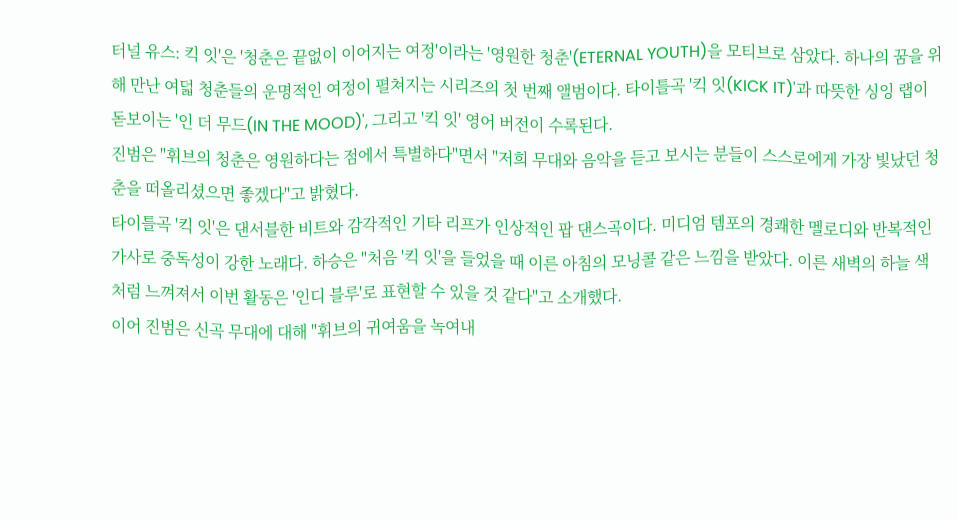터널 유스: 킥 잇'은 '청춘은 끝없이 이어지는 여정'이라는 '영원한 청춘'(ETERNAL YOUTH)을 모티브로 삼았다. 하나의 꿈을 위해 만난 여덟 청춘들의 운명적인 여정이 펼쳐지는 시리즈의 첫 번째 앨범이다. 타이틀곡 '킥 잇(KICK IT)'과 따뜻한 싱잉 랩이 돋보이는 '인 더 무드(IN THE MOOD)', 그리고 '킥 잇' 영어 버전이 수록된다.
진범은 "휘브의 청춘은 영원하다는 점에서 특별하다"면서 "저희 무대와 음악을 듣고 보시는 분들이 스스로에게 가장 빛났던 청춘을 떠올리셨으면 좋겠다"고 밝혔다.
타이틀곡 '킥 잇'은 댄서블한 비트와 감각적인 기타 리프가 인상적인 팝 댄스곡이다. 미디엄 템포의 경쾌한 멜로디와 반복적인 가사로 중독성이 강한 노래다. 하승은 "처음 '킥 잇'을 들었을 때 이른 아침의 모닝콜 같은 느낌을 받았다. 이른 새벽의 하늘 색처럼 느껴져서 이번 활동은 '인디 블루'로 표현할 수 있을 것 같다"고 소개했다.
이어 진범은 신곡 무대에 대해 "휘브의 귀여움을 녹여내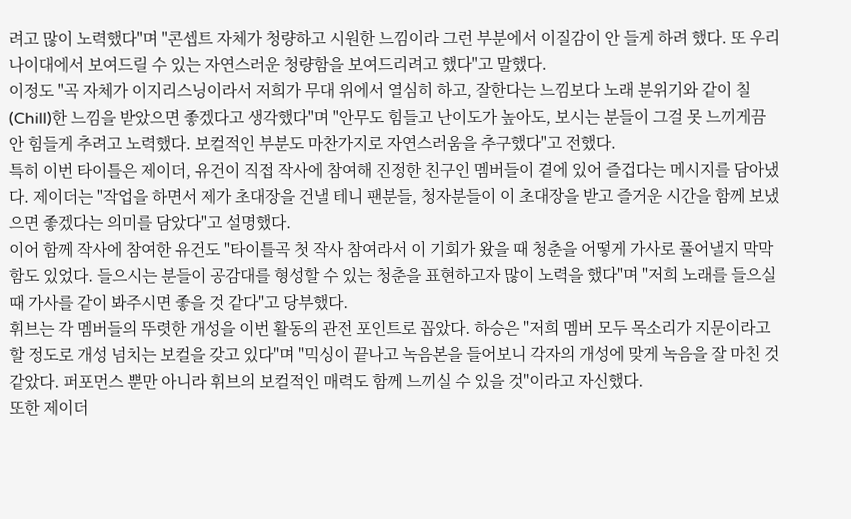려고 많이 노력했다"며 "콘셉트 자체가 청량하고 시원한 느낌이라 그런 부분에서 이질감이 안 들게 하려 했다. 또 우리 나이대에서 보여드릴 수 있는 자연스러운 청량함을 보여드리려고 했다"고 말했다.
이정도 "곡 자체가 이지리스닝이라서 저희가 무대 위에서 열심히 하고, 잘한다는 느낌보다 노래 분위기와 같이 칠(Chill)한 느낌을 받았으면 좋겠다고 생각했다"며 "안무도 힘들고 난이도가 높아도, 보시는 분들이 그걸 못 느끼게끔 안 힘들게 추려고 노력했다. 보컬적인 부분도 마찬가지로 자연스러움을 추구했다"고 전했다.
특히 이번 타이틀은 제이더, 유건이 직접 작사에 참여해 진정한 친구인 멤버들이 곁에 있어 즐겁다는 메시지를 담아냈다. 제이더는 "작업을 하면서 제가 초대장을 건낼 테니 팬분들, 청자분들이 이 초대장을 받고 즐거운 시간을 함께 보냈으면 좋겠다는 의미를 담았다"고 설명했다.
이어 함께 작사에 참여한 유건도 "타이틀곡 첫 작사 참여라서 이 기회가 왔을 때 청춘을 어떻게 가사로 풀어낼지 막막함도 있었다. 들으시는 분들이 공감대를 형성할 수 있는 청춘을 표현하고자 많이 노력을 했다"며 "저희 노래를 들으실 때 가사를 같이 봐주시면 좋을 것 같다"고 당부했다.
휘브는 각 멤버들의 뚜렷한 개성을 이번 활동의 관전 포인트로 꼽았다. 하승은 "저희 멤버 모두 목소리가 지문이라고 할 정도로 개성 넘치는 보컬을 갖고 있다"며 "믹싱이 끝나고 녹음본을 들어보니 각자의 개성에 맞게 녹음을 잘 마친 것 같았다. 퍼포먼스 뿐만 아니라 휘브의 보컬적인 매력도 함께 느끼실 수 있을 것"이라고 자신했다.
또한 제이더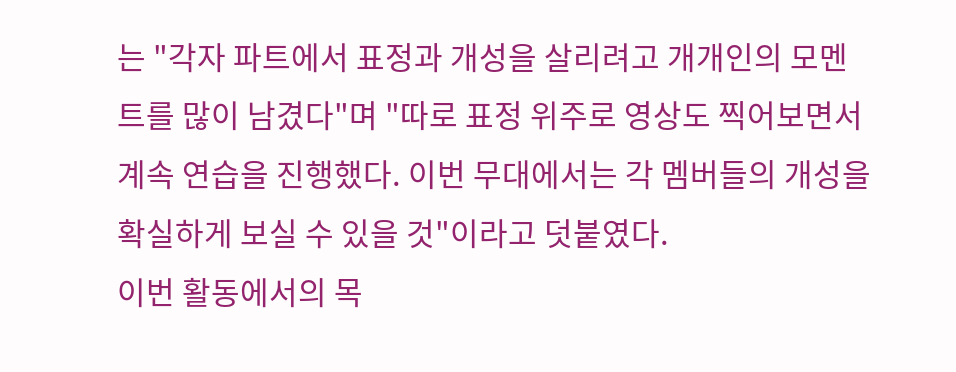는 "각자 파트에서 표정과 개성을 살리려고 개개인의 모멘트를 많이 남겼다"며 "따로 표정 위주로 영상도 찍어보면서 계속 연습을 진행했다. 이번 무대에서는 각 멤버들의 개성을 확실하게 보실 수 있을 것"이라고 덧붙였다.
이번 활동에서의 목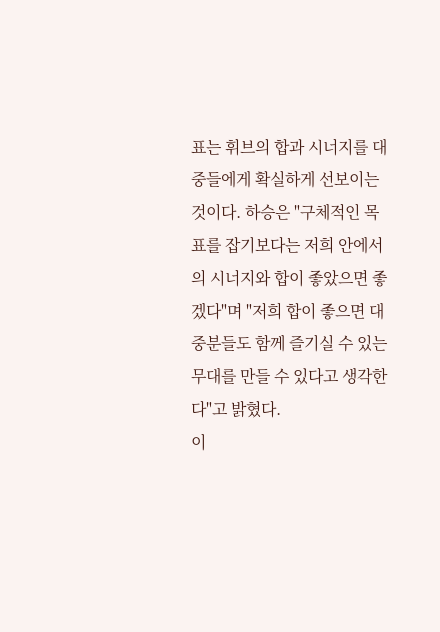표는 휘브의 합과 시너지를 대중들에게 확실하게 선보이는 것이다. 하승은 "구체적인 목표를 잡기보다는 저희 안에서의 시너지와 합이 좋았으면 좋겠다"며 "저희 합이 좋으면 대중분들도 함께 즐기실 수 있는 무대를 만들 수 있다고 생각한다"고 밝혔다.
이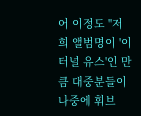어 이정도 "저희 앨범명이 '이터널 유스'인 만큼 대중분들이 나중에 휘브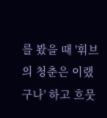를 봤을 때 '휘브의 청춘은 이랬구나' 하고 흐뭇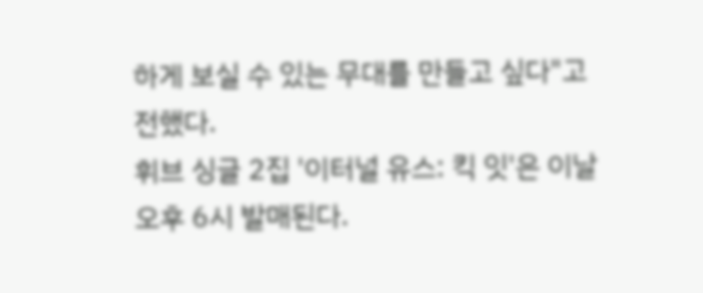하게 보실 수 있는 무대를 만들고 싶다"고 전했다.
휘브 싱글 2집 '이터널 유스: 킥 잇'은 이날 오후 6시 발매된다.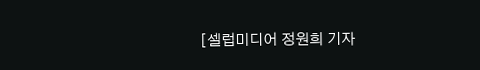[셀럽미디어 정원희 기자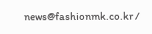news@fashionmk.co.kr /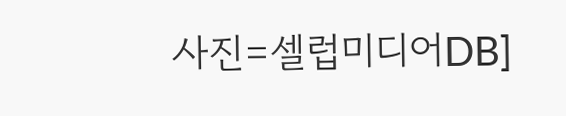사진=셀럽미디어DB]